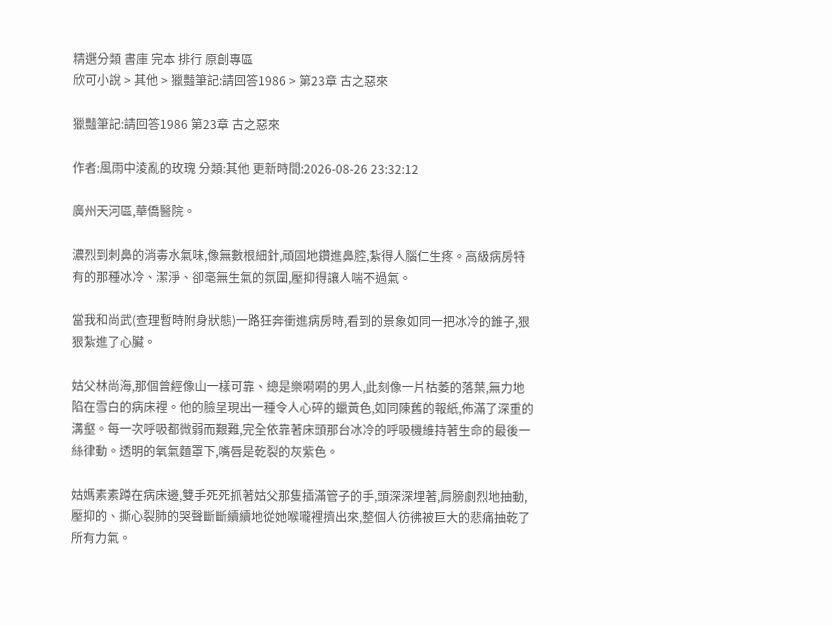精選分類 書庫 完本 排行 原創專區
欣可小說 > 其他 > 獵豔筆記:請回答1986 > 第23章 古之惡來

獵豔筆記:請回答1986 第23章 古之惡來

作者:風雨中淩亂的玫瑰 分類:其他 更新時間:2026-08-26 23:32:12

廣州天河區,華僑醫院。

濃烈到刺鼻的消毒水氣味,像無數根細針,頑固地鑽進鼻腔,紮得人腦仁生疼。高級病房特有的那種冰冷、潔淨、卻毫無生氣的氛圍,壓抑得讓人喘不過氣。

當我和尚武(查理暫時附身狀態)一路狂奔衝進病房時,看到的景象如同一把冰冷的錐子,狠狠紮進了心臟。

姑父林尚海,那個曾經像山一樣可靠、總是樂嗬嗬的男人,此刻像一片枯萎的落葉,無力地陷在雪白的病床裡。他的臉呈現出一種令人心碎的蠟黃色,如同陳舊的報紙,佈滿了深重的溝壑。每一次呼吸都微弱而艱難,完全依靠著床頭那台冰冷的呼吸機維持著生命的最後一絲律動。透明的氧氣麵罩下,嘴唇是乾裂的灰紫色。

姑媽素素蹲在病床邊,雙手死死抓著姑父那隻插滿管子的手,頭深深埋著,肩膀劇烈地抽動,壓抑的、撕心裂肺的哭聲斷斷續續地從她喉嚨裡擠出來,整個人彷彿被巨大的悲痛抽乾了所有力氣。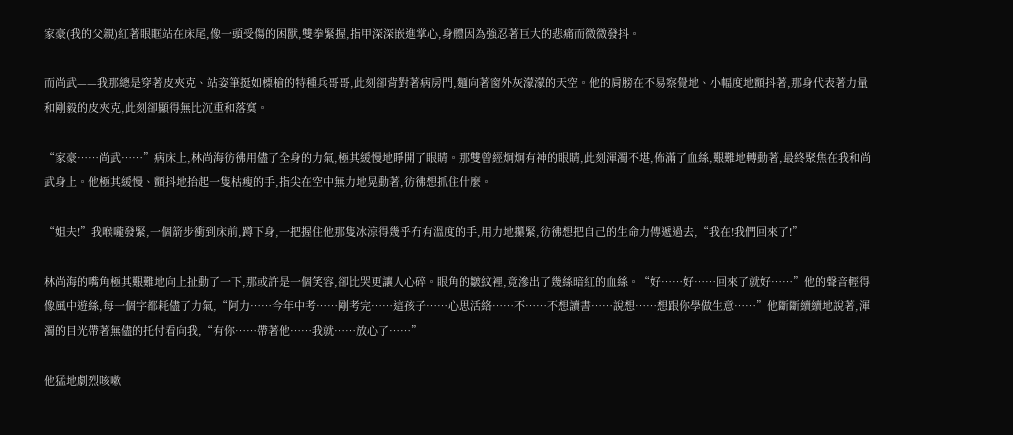家豪(我的父親)紅著眼眶站在床尾,像一頭受傷的困獸,雙拳緊握,指甲深深嵌進掌心,身體因為強忍著巨大的悲痛而微微發抖。

而尚武——我那總是穿著皮夾克、站姿筆挺如標槍的特種兵哥哥,此刻卻背對著病房門,麵向著窗外灰濛濛的天空。他的肩膀在不易察覺地、小幅度地顫抖著,那身代表著力量和剛毅的皮夾克,此刻卻顯得無比沉重和落寞。

“家豪……尚武……”病床上,林尚海彷彿用儘了全身的力氣,極其緩慢地睜開了眼睛。那雙曾經炯炯有神的眼睛,此刻渾濁不堪,佈滿了血絲,艱難地轉動著,最終聚焦在我和尚武身上。他極其緩慢、顫抖地抬起一隻枯瘦的手,指尖在空中無力地晃動著,彷彿想抓住什麼。

“姐夫!”我喉嚨發緊,一個箭步衝到床前,蹲下身,一把握住他那隻冰涼得幾乎冇有溫度的手,用力地攥緊,彷彿想把自己的生命力傳遞過去,“我在!我們回來了!”

林尚海的嘴角極其艱難地向上扯動了一下,那或許是一個笑容,卻比哭更讓人心碎。眼角的皺紋裡,竟滲出了幾絲暗紅的血絲。“好……好……回來了就好……”他的聲音輕得像風中遊絲,每一個字都耗儘了力氣,“阿力……今年中考……剛考完……這孩子……心思活絡……不……不想讀書……說想……想跟你學做生意……”他斷斷續續地說著,渾濁的目光帶著無儘的托付看向我,“有你……帶著他……我就……放心了……”

他猛地劇烈咳嗽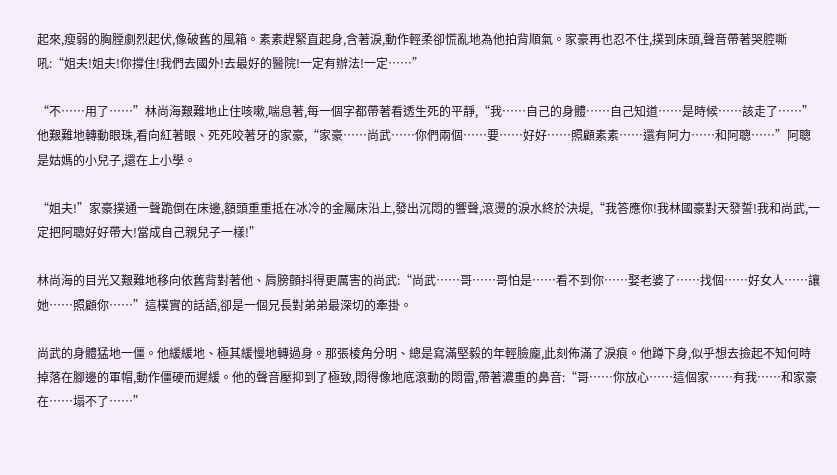起來,瘦弱的胸膛劇烈起伏,像破舊的風箱。素素趕緊直起身,含著淚,動作輕柔卻慌亂地為他拍背順氣。家豪再也忍不住,撲到床頭,聲音帶著哭腔嘶吼:“姐夫!姐夫!你撐住!我們去國外!去最好的醫院!一定有辦法!一定……”

“不……用了……”林尚海艱難地止住咳嗽,喘息著,每一個字都帶著看透生死的平靜,“我……自己的身體……自己知道……是時候……該走了……”他艱難地轉動眼珠,看向紅著眼、死死咬著牙的家豪,“家豪……尚武……你們兩個……要……好好……照顧素素……還有阿力……和阿聰……”阿聰是姑媽的小兒子,還在上小學。

“姐夫!”家豪撲通一聲跪倒在床邊,額頭重重抵在冰冷的金屬床沿上,發出沉悶的響聲,滾燙的淚水終於決堤,“我答應你!我林國豪對天發誓!我和尚武,一定把阿聰好好帶大!當成自己親兒子一樣!”

林尚海的目光又艱難地移向依舊背對著他、肩膀顫抖得更厲害的尚武:“尚武……哥……哥怕是……看不到你……娶老婆了……找個……好女人……讓她……照顧你……”這樸實的話語,卻是一個兄長對弟弟最深切的牽掛。

尚武的身體猛地一僵。他緩緩地、極其緩慢地轉過身。那張棱角分明、總是寫滿堅毅的年輕臉龐,此刻佈滿了淚痕。他蹲下身,似乎想去撿起不知何時掉落在腳邊的軍帽,動作僵硬而遲緩。他的聲音壓抑到了極致,悶得像地底滾動的悶雷,帶著濃重的鼻音:“哥……你放心……這個家……有我……和家豪在……塌不了……”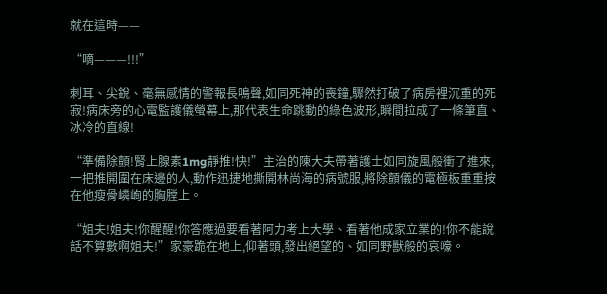就在這時——

“嘀———!!!”

刺耳、尖銳、毫無感情的警報長鳴聲,如同死神的喪鐘,驟然打破了病房裡沉重的死寂!病床旁的心電監護儀螢幕上,那代表生命跳動的綠色波形,瞬間拉成了一條筆直、冰冷的直線!

“準備除顫!腎上腺素1mg靜推!快!”主治的陳大夫帶著護士如同旋風般衝了進來,一把推開圍在床邊的人,動作迅捷地撕開林尚海的病號服,將除顫儀的電極板重重按在他瘦骨嶙峋的胸膛上。

“姐夫!姐夫!你醒醒!你答應過要看著阿力考上大學、看著他成家立業的!你不能說話不算數啊姐夫!”家豪跪在地上,仰著頭,發出絕望的、如同野獸般的哀嚎。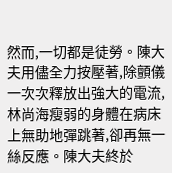然而,一切都是徒勞。陳大夫用儘全力按壓著,除顫儀一次次釋放出強大的電流,林尚海瘦弱的身體在病床上無助地彈跳著,卻再無一絲反應。陳大夫終於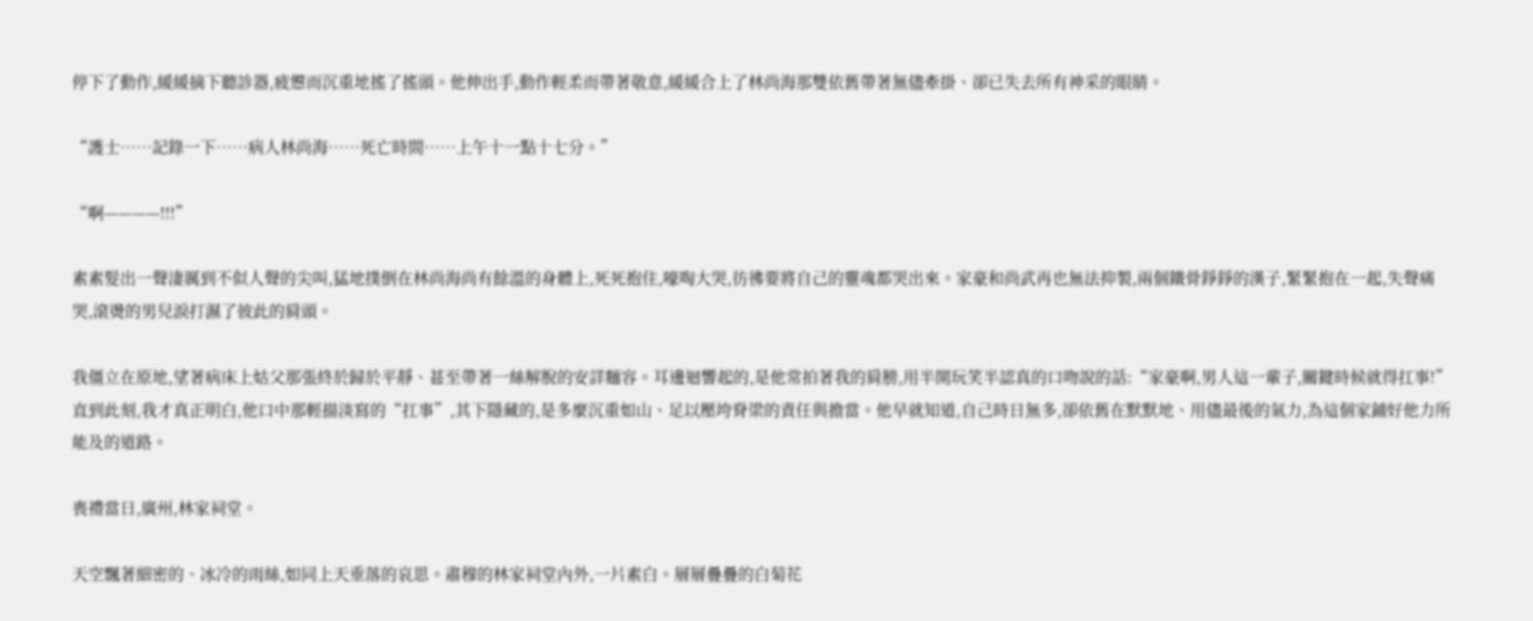停下了動作,緩緩摘下聽診器,疲憊而沉重地搖了搖頭。他伸出手,動作輕柔而帶著敬意,緩緩合上了林尚海那雙依舊帶著無儘牽掛、卻已失去所有神采的眼睛。

“護士……記錄一下……病人林尚海……死亡時間……上午十一點十七分。”

“啊————!!!”

素素髮出一聲淒厲到不似人聲的尖叫,猛地撲倒在林尚海尚有餘溫的身體上,死死抱住,嚎啕大哭,彷彿要將自己的靈魂都哭出來。家豪和尚武再也無法抑製,兩個鐵骨錚錚的漢子,緊緊抱在一起,失聲痛哭,滾燙的男兒淚打濕了彼此的肩頭。

我僵立在原地,望著病床上姑父那張終於歸於平靜、甚至帶著一絲解脫的安詳麵容。耳邊迴響起的,是他常拍著我的肩膀,用半開玩笑半認真的口吻說的話:“家豪啊,男人這一輩子,關鍵時候就得扛事!”直到此刻,我才真正明白,他口中那輕描淡寫的“扛事”,其下隱藏的,是多麼沉重如山、足以壓垮脊梁的責任與擔當。他早就知道,自己時日無多,卻依舊在默默地、用儘最後的氣力,為這個家鋪好他力所能及的道路。

喪禮當日,廣州,林家祠堂。

天空飄著細密的、冰冷的雨絲,如同上天垂落的哀思。肅穆的林家祠堂內外,一片素白。層層疊疊的白菊花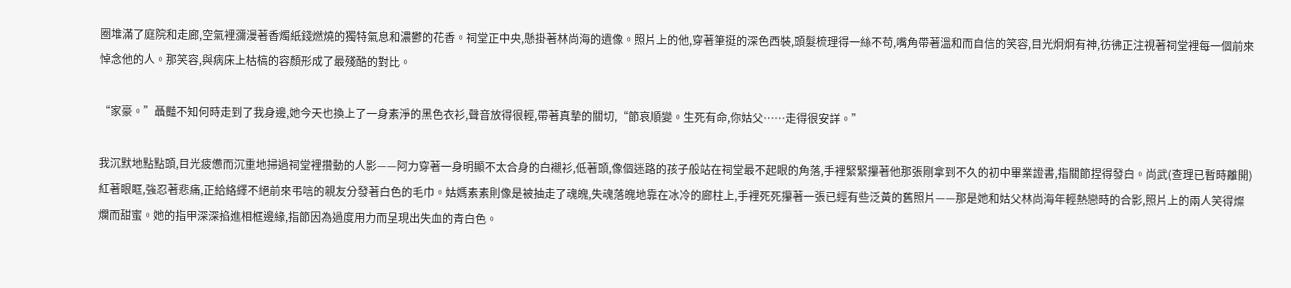圈堆滿了庭院和走廊,空氣裡瀰漫著香燭紙錢燃燒的獨特氣息和濃鬱的花香。祠堂正中央,懸掛著林尚海的遺像。照片上的他,穿著筆挺的深色西裝,頭髮梳理得一絲不苟,嘴角帶著溫和而自信的笑容,目光炯炯有神,彷彿正注視著祠堂裡每一個前來悼念他的人。那笑容,與病床上枯槁的容顏形成了最殘酷的對比。

“家豪。”聶豔不知何時走到了我身邊,她今天也換上了一身素淨的黑色衣衫,聲音放得很輕,帶著真摯的關切,“節哀順變。生死有命,你姑父……走得很安詳。”

我沉默地點點頭,目光疲憊而沉重地掃過祠堂裡攢動的人影——阿力穿著一身明顯不太合身的白襯衫,低著頭,像個迷路的孩子般站在祠堂最不起眼的角落,手裡緊緊攥著他那張剛拿到不久的初中畢業證書,指關節捏得發白。尚武(查理已暫時離開)紅著眼眶,強忍著悲痛,正給絡繹不絕前來弔唁的親友分發著白色的毛巾。姑媽素素則像是被抽走了魂魄,失魂落魄地靠在冰冷的廊柱上,手裡死死攥著一張已經有些泛黃的舊照片——那是她和姑父林尚海年輕熱戀時的合影,照片上的兩人笑得燦爛而甜蜜。她的指甲深深掐進相框邊緣,指節因為過度用力而呈現出失血的青白色。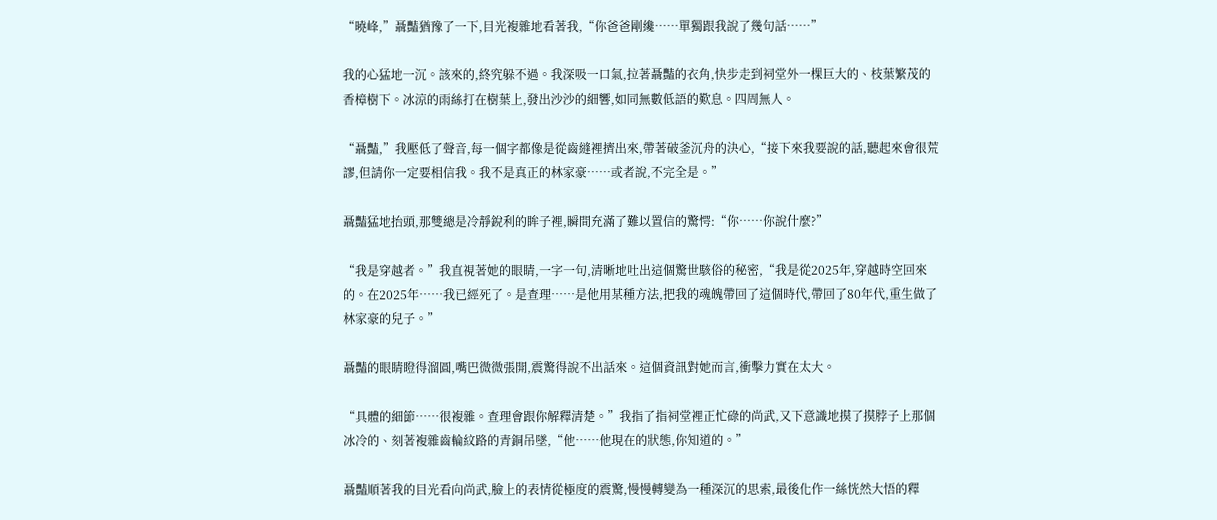“曉峰,”聶豔猶豫了一下,目光複雜地看著我,“你爸爸剛纔……單獨跟我說了幾句話……”

我的心猛地一沉。該來的,終究躲不過。我深吸一口氣,拉著聶豔的衣角,快步走到祠堂外一棵巨大的、枝葉繁茂的香樟樹下。冰涼的雨絲打在樹葉上,發出沙沙的細響,如同無數低語的歎息。四周無人。

“聶豔,”我壓低了聲音,每一個字都像是從齒縫裡擠出來,帶著破釜沉舟的決心,“接下來我要說的話,聽起來會很荒謬,但請你一定要相信我。我不是真正的林家豪……或者說,不完全是。”

聶豔猛地抬頭,那雙總是冷靜銳利的眸子裡,瞬間充滿了難以置信的驚愕:“你……你說什麼?”

“我是穿越者。”我直視著她的眼睛,一字一句,清晰地吐出這個驚世駭俗的秘密,“我是從2025年,穿越時空回來的。在2025年……我已經死了。是查理……是他用某種方法,把我的魂魄帶回了這個時代,帶回了80年代,重生做了林家豪的兒子。”

聶豔的眼睛瞪得溜圓,嘴巴微微張開,震驚得說不出話來。這個資訊對她而言,衝擊力實在太大。

“具體的細節……很複雜。查理會跟你解釋清楚。”我指了指祠堂裡正忙碌的尚武,又下意識地摸了摸脖子上那個冰冷的、刻著複雜齒輪紋路的青銅吊墜,“他……他現在的狀態,你知道的。”

聶豔順著我的目光看向尚武,臉上的表情從極度的震驚,慢慢轉變為一種深沉的思索,最後化作一絲恍然大悟的釋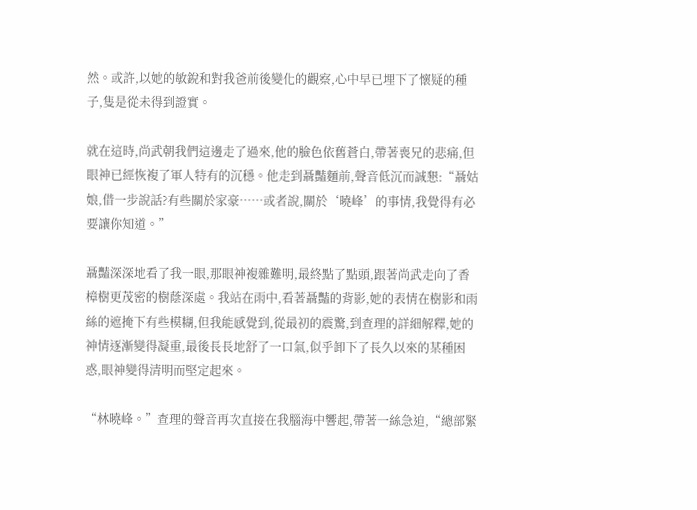然。或許,以她的敏銳和對我爸前後變化的觀察,心中早已埋下了懷疑的種子,隻是從未得到證實。

就在這時,尚武朝我們這邊走了過來,他的臉色依舊蒼白,帶著喪兄的悲痛,但眼神已經恢複了軍人特有的沉穩。他走到聶豔麵前,聲音低沉而誠懇:“聶姑娘,借一步說話?有些關於家豪……或者說,關於‘曉峰’的事情,我覺得有必要讓你知道。”

聶豔深深地看了我一眼,那眼神複雜難明,最終點了點頭,跟著尚武走向了香樟樹更茂密的樹蔭深處。我站在雨中,看著聶豔的背影,她的表情在樹影和雨絲的遮掩下有些模糊,但我能感覺到,從最初的震驚,到查理的詳細解釋,她的神情逐漸變得凝重,最後長長地舒了一口氣,似乎卸下了長久以來的某種困惑,眼神變得清明而堅定起來。

“林曉峰。”查理的聲音再次直接在我腦海中響起,帶著一絲急迫,“總部緊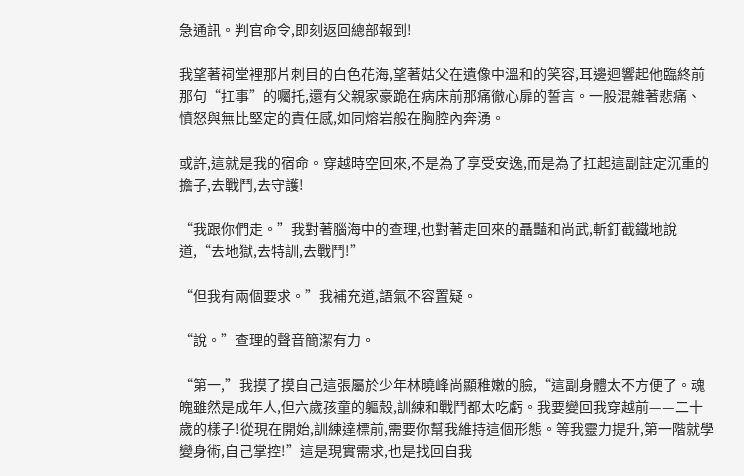急通訊。判官命令,即刻返回總部報到!

我望著祠堂裡那片刺目的白色花海,望著姑父在遺像中溫和的笑容,耳邊迴響起他臨終前那句“扛事”的囑托,還有父親家豪跪在病床前那痛徹心扉的誓言。一股混雜著悲痛、憤怒與無比堅定的責任感,如同熔岩般在胸腔內奔湧。

或許,這就是我的宿命。穿越時空回來,不是為了享受安逸,而是為了扛起這副註定沉重的擔子,去戰鬥,去守護!

“我跟你們走。”我對著腦海中的查理,也對著走回來的聶豔和尚武,斬釘截鐵地說道,“去地獄,去特訓,去戰鬥!”

“但我有兩個要求。”我補充道,語氣不容置疑。

“說。”查理的聲音簡潔有力。

“第一,”我摸了摸自己這張屬於少年林曉峰尚顯稚嫩的臉,“這副身體太不方便了。魂魄雖然是成年人,但六歲孩童的軀殼,訓練和戰鬥都太吃虧。我要變回我穿越前——二十歲的樣子!從現在開始,訓練達標前,需要你幫我維持這個形態。等我靈力提升,第一階就學變身術,自己掌控!”這是現實需求,也是找回自我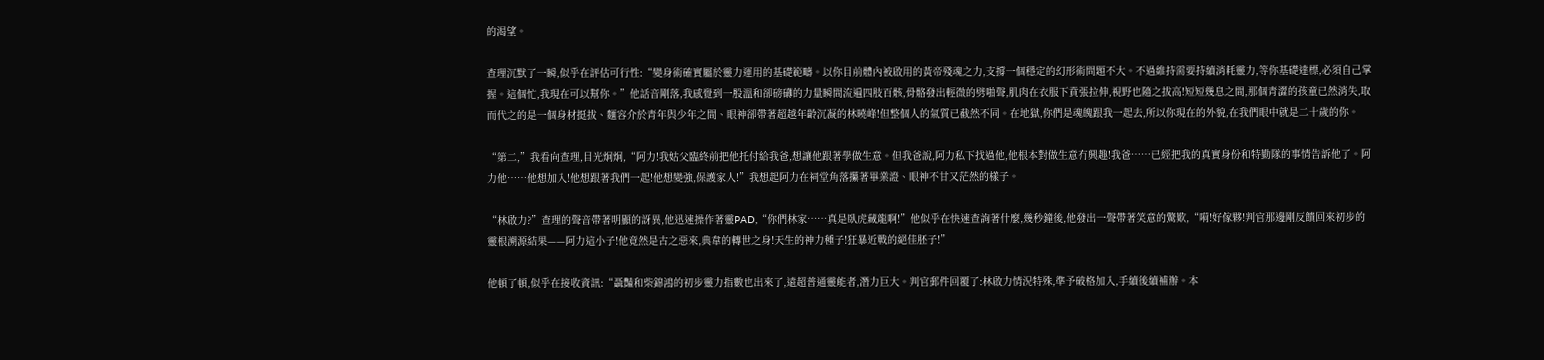的渴望。

查理沉默了一瞬,似乎在評估可行性:“變身術確實屬於靈力運用的基礎範疇。以你目前體內被啟用的黃帝殘魂之力,支撐一個穩定的幻形術問題不大。不過維持需要持續消耗靈力,等你基礎達標,必須自己掌握。這個忙,我現在可以幫你。”他話音剛落,我感覺到一股溫和卻磅礴的力量瞬間流遍四肢百骸,骨骼發出輕微的劈啪聲,肌肉在衣服下賁張拉伸,視野也隨之拔高!短短幾息之間,那個青澀的孩童已然消失,取而代之的是一個身材挺拔、麵容介於青年與少年之間、眼神卻帶著超越年齡沉凝的林曉峰!但整個人的氣質已截然不同。在地獄,你們是魂魄跟我一起去,所以你現在的外貌,在我們眼中就是二十歲的你。

“第二,”我看向查理,目光炯炯,“阿力!我姑父臨終前把他托付給我爸,想讓他跟著學做生意。但我爸說,阿力私下找過他,他根本對做生意冇興趣!我爸……已經把我的真實身份和特勤隊的事情告訴他了。阿力他……他想加入!他想跟著我們一起!他想變強,保護家人!”我想起阿力在祠堂角落攥著畢業證、眼神不甘又茫然的樣子。

“林啟力?”查理的聲音帶著明顯的訝異,他迅速操作著靈PAD,“你們林家……真是臥虎藏龍啊!”他似乎在快速查詢著什麼,幾秒鐘後,他發出一聲帶著笑意的驚歎,“嗬!好傢夥!判官那邊剛反饋回來初步的靈根溯源結果——阿力這小子!他竟然是古之惡來,典韋的轉世之身!天生的神力種子!狂暴近戰的絕佳胚子!”

他頓了頓,似乎在接收資訊:“聶豔和柴錦鴻的初步靈力指數也出來了,遠超普通靈能者,潛力巨大。判官郵件回覆了:林啟力情況特殊,準予破格加入,手續後續補辦。本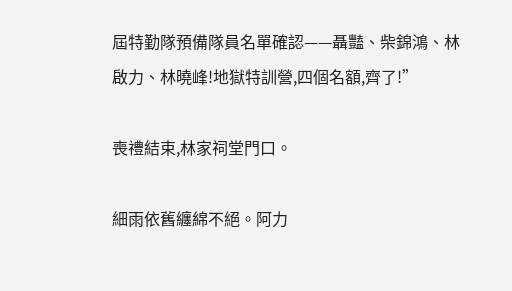屆特勤隊預備隊員名單確認——聶豔、柴錦鴻、林啟力、林曉峰!地獄特訓營,四個名額,齊了!”

喪禮結束,林家祠堂門口。

細雨依舊纏綿不絕。阿力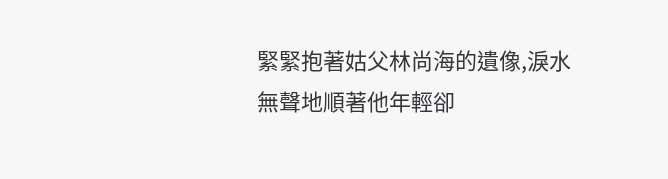緊緊抱著姑父林尚海的遺像,淚水無聲地順著他年輕卻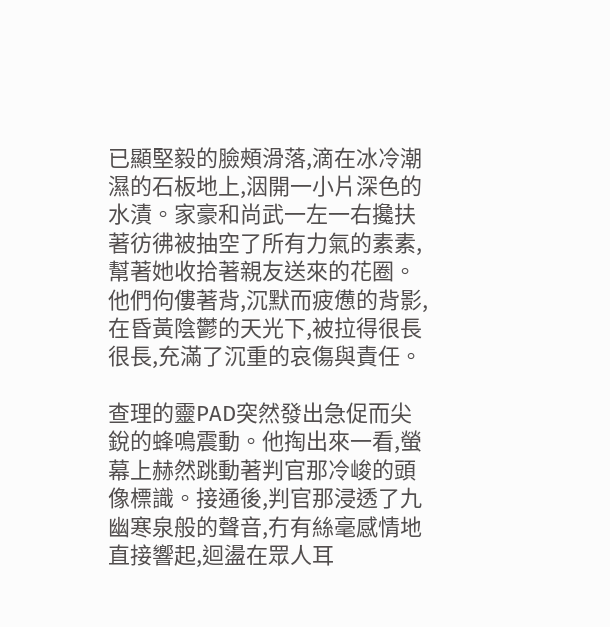已顯堅毅的臉頰滑落,滴在冰冷潮濕的石板地上,洇開一小片深色的水漬。家豪和尚武一左一右攙扶著彷彿被抽空了所有力氣的素素,幫著她收拾著親友送來的花圈。他們佝僂著背,沉默而疲憊的背影,在昏黃陰鬱的天光下,被拉得很長很長,充滿了沉重的哀傷與責任。

查理的靈PAD突然發出急促而尖銳的蜂鳴震動。他掏出來一看,螢幕上赫然跳動著判官那冷峻的頭像標識。接通後,判官那浸透了九幽寒泉般的聲音,冇有絲毫感情地直接響起,迴盪在眾人耳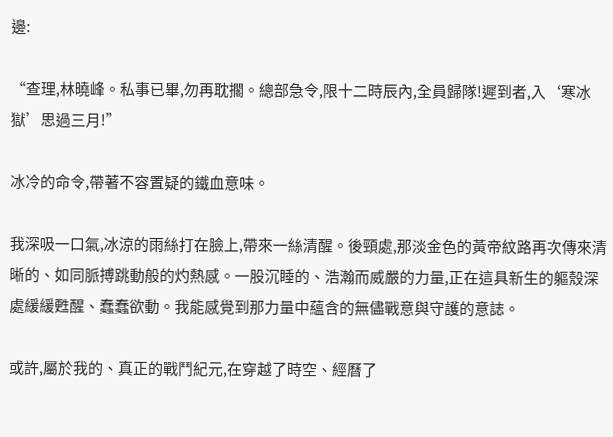邊:

“查理,林曉峰。私事已畢,勿再耽擱。總部急令,限十二時辰內,全員歸隊!遲到者,入‘寒冰獄’思過三月!”

冰冷的命令,帶著不容置疑的鐵血意味。

我深吸一口氣,冰涼的雨絲打在臉上,帶來一絲清醒。後頸處,那淡金色的黃帝紋路再次傳來清晰的、如同脈搏跳動般的灼熱感。一股沉睡的、浩瀚而威嚴的力量,正在這具新生的軀殼深處緩緩甦醒、蠢蠢欲動。我能感覺到那力量中蘊含的無儘戰意與守護的意誌。

或許,屬於我的、真正的戰鬥紀元,在穿越了時空、經曆了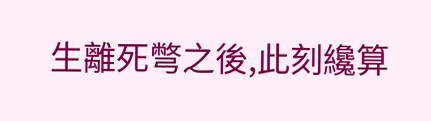生離死彆之後,此刻纔算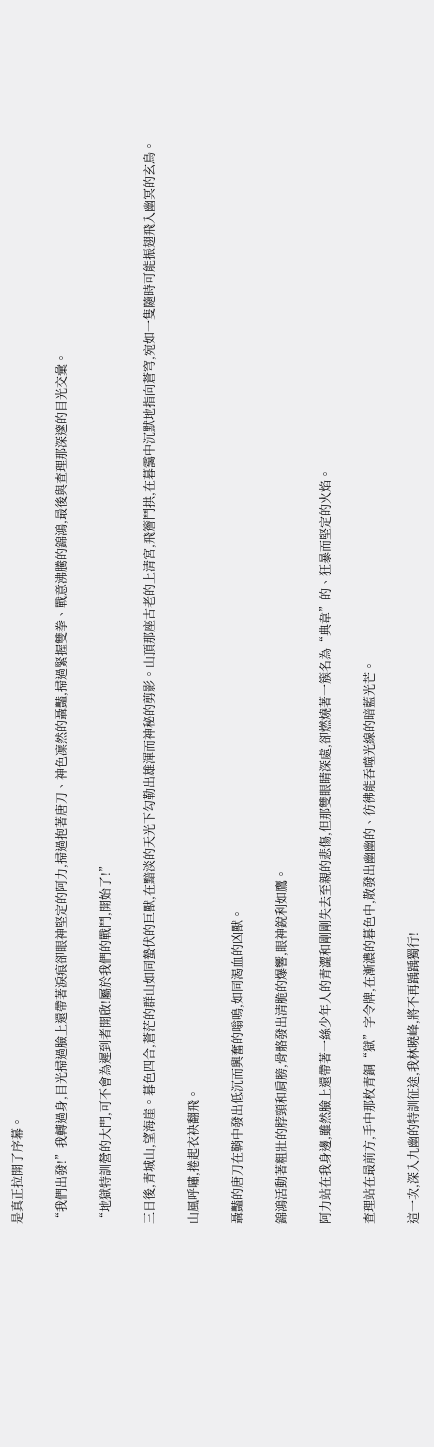是真正拉開了序幕。

“我們出發!”我轉過身,目光掃過臉上還帶著淚痕卻眼神堅定的阿力,掃過抱著唐刀、神色凜然的聶豔,掃過緊握雙拳、戰意沸騰的錦鴻,最後與查理那深邃的目光交彙。

“地獄特訓營的大門,可不會為遲到者開啟!屬於我們的戰鬥,開始了!”

三日後,青城山,望海崖。暮色四合,蒼茫的群山如同蟄伏的巨獸,在黯淡的天光下勾勒出雄渾而神秘的剪影。山頂那座古老的上清宮,飛簷鬥拱,在暮靄中沉默地指向蒼穹,宛如一隻隨時可能振翅飛入幽冥的玄鳥。

山風呼嘯,捲起衣袂翻飛。

聶豔的唐刀在鞘中發出低沉而興奮的嗡鳴,如同渴血的凶獸。

錦鴻活動著粗壯的脖頸和肩膀,骨骼發出清脆的爆響,眼神銳利如鷹。

阿力站在我身邊,雖然臉上還帶著一絲少年人的青澀和剛剛失去至親的悲傷,但那雙眼睛深處,卻燃燒著一簇名為“典韋”的、狂暴而堅定的火焰。

查理站在最前方,手中那枚青銅“獄”字令牌,在漸濃的暮色中,散發出幽幽的、彷彿能吞噬光線的暗藍光芒。

這一次,深入九幽的特訓征途,我林曉峰,將不再踽踽獨行!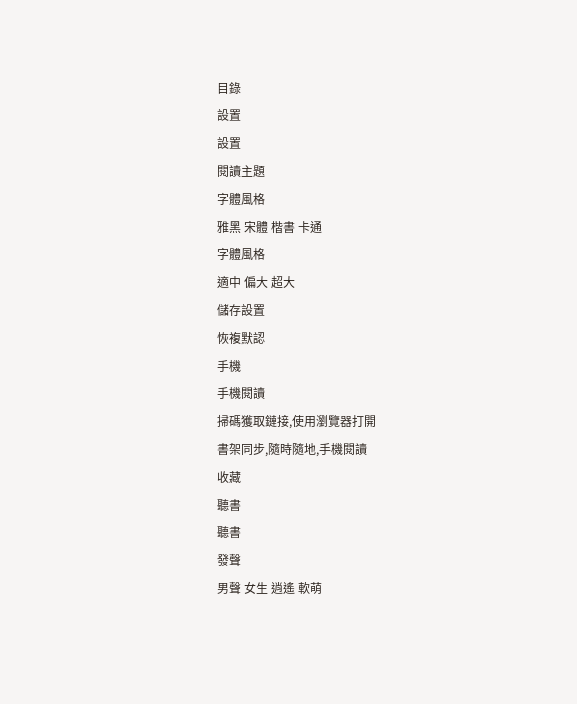目錄
設置
設置
閱讀主題
字體風格
雅黑 宋體 楷書 卡通
字體風格
適中 偏大 超大
儲存設置
恢複默認
手機
手機閱讀
掃碼獲取鏈接,使用瀏覽器打開
書架同步,隨時隨地,手機閱讀
收藏
聽書
聽書
發聲
男聲 女生 逍遙 軟萌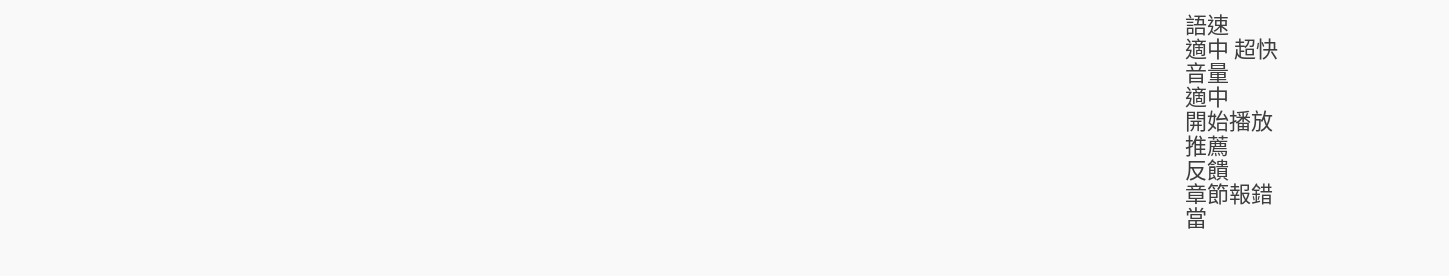語速
適中 超快
音量
適中
開始播放
推薦
反饋
章節報錯
當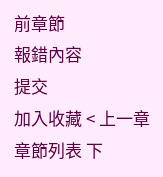前章節
報錯內容
提交
加入收藏 < 上一章 章節列表 下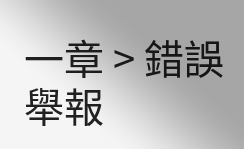一章 > 錯誤舉報